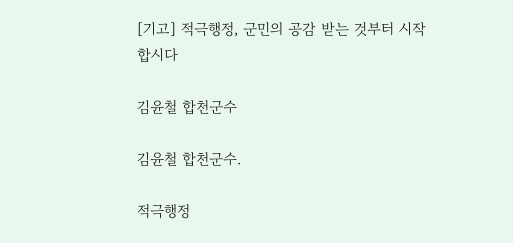[기고] 적극행정, 군민의 공감 받는 것부터 시작합시다

김윤철 합천군수

김윤철 합천군수.

적극행정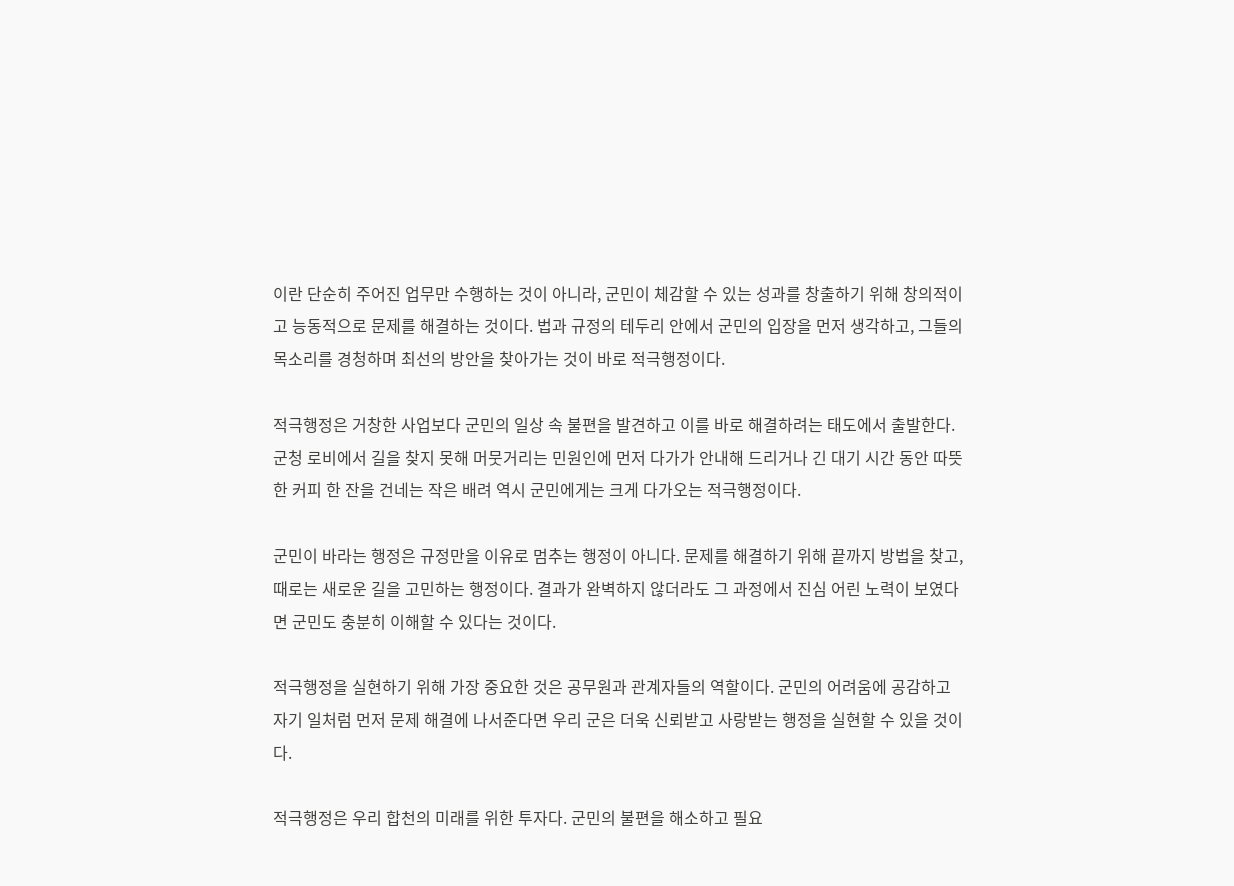이란 단순히 주어진 업무만 수행하는 것이 아니라, 군민이 체감할 수 있는 성과를 창출하기 위해 창의적이고 능동적으로 문제를 해결하는 것이다. 법과 규정의 테두리 안에서 군민의 입장을 먼저 생각하고, 그들의 목소리를 경청하며 최선의 방안을 찾아가는 것이 바로 적극행정이다.

적극행정은 거창한 사업보다 군민의 일상 속 불편을 발견하고 이를 바로 해결하려는 태도에서 출발한다. 군청 로비에서 길을 찾지 못해 머뭇거리는 민원인에 먼저 다가가 안내해 드리거나 긴 대기 시간 동안 따뜻한 커피 한 잔을 건네는 작은 배려 역시 군민에게는 크게 다가오는 적극행정이다.

군민이 바라는 행정은 규정만을 이유로 멈추는 행정이 아니다. 문제를 해결하기 위해 끝까지 방법을 찾고, 때로는 새로운 길을 고민하는 행정이다. 결과가 완벽하지 않더라도 그 과정에서 진심 어린 노력이 보였다면 군민도 충분히 이해할 수 있다는 것이다.

적극행정을 실현하기 위해 가장 중요한 것은 공무원과 관계자들의 역할이다. 군민의 어려움에 공감하고 자기 일처럼 먼저 문제 해결에 나서준다면 우리 군은 더욱 신뢰받고 사랑받는 행정을 실현할 수 있을 것이다.

적극행정은 우리 합천의 미래를 위한 투자다. 군민의 불편을 해소하고 필요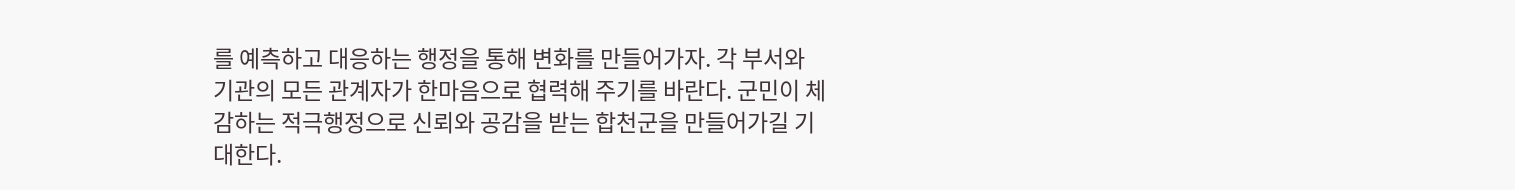를 예측하고 대응하는 행정을 통해 변화를 만들어가자. 각 부서와 기관의 모든 관계자가 한마음으로 협력해 주기를 바란다. 군민이 체감하는 적극행정으로 신뢰와 공감을 받는 합천군을 만들어가길 기대한다.